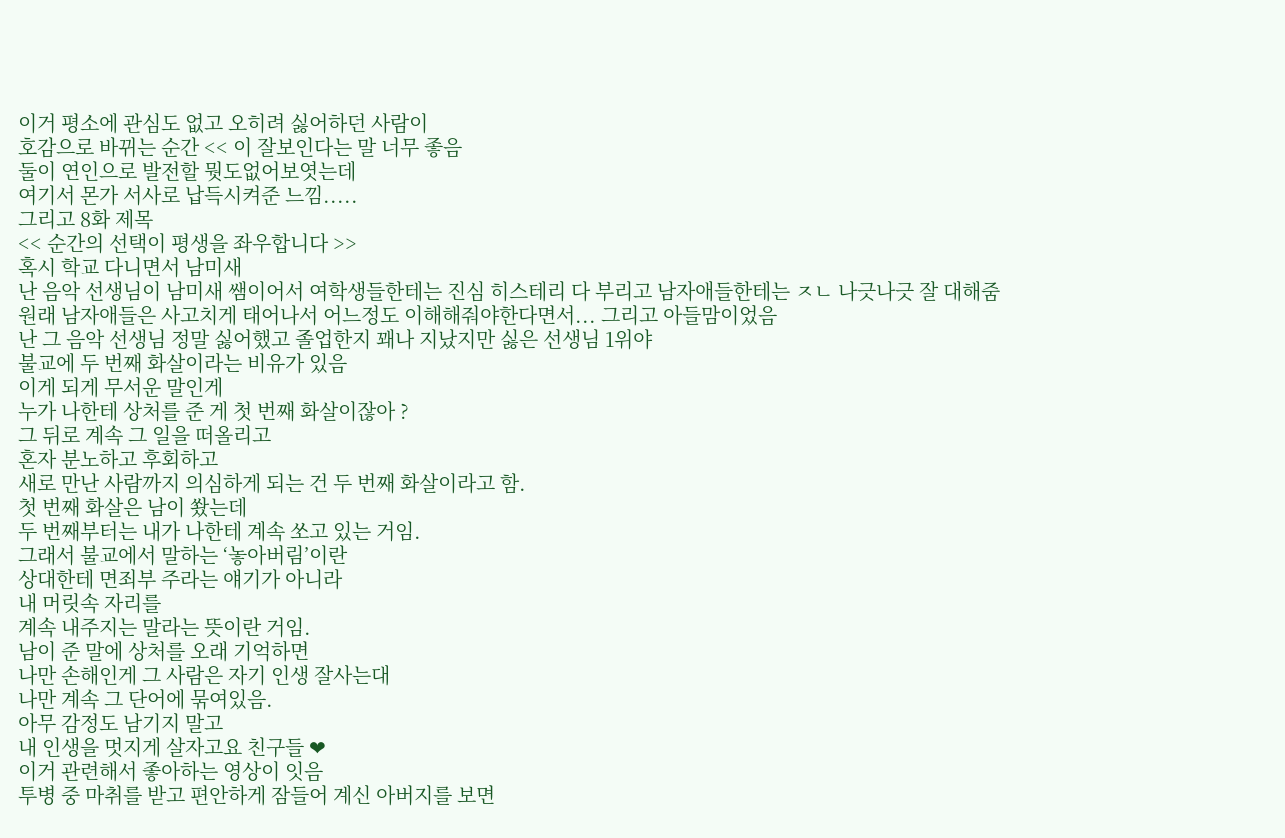이거 평소에 관심도 없고 오히려 싫어하던 사람이
호감으로 바뀌는 순간 << 이 잘보인다는 말 너무 좋음
둘이 연인으로 발전할 뭣도없어보엿는데
여기서 몬가 서사로 납득시켜준 느낌.....
그리고 8화 제목
<< 순간의 선택이 평생을 좌우합니다 >>
혹시 학교 다니면서 남미새
난 음악 선생님이 남미새 쌤이어서 여학생들한테는 진심 히스테리 다 부리고 남자애들한테는 ㅈㄴ 나긋나긋 잘 대해줌
원래 남자애들은 사고치게 태어나서 어느정도 이해해줘야한다면서... 그리고 아들맘이었음
난 그 음악 선생님 정말 싫어했고 졸업한지 꽤나 지났지만 싫은 선생님 1위야
불교에 두 번째 화살이라는 비유가 있음
이게 되게 무서운 말인게
누가 나한테 상처를 준 게 첫 번째 화살이잖아 ?
그 뒤로 계속 그 일을 떠올리고
혼자 분노하고 후회하고
새로 만난 사람까지 의심하게 되는 건 두 번째 화살이라고 함.
첫 번째 화살은 남이 쐈는데
두 번째부터는 내가 나한테 계속 쏘고 있는 거임.
그래서 불교에서 말하는 ‘놓아버림’이란
상대한테 면죄부 주라는 얘기가 아니라
내 머릿속 자리를
계속 내주지는 말라는 뜻이란 거임.
남이 준 말에 상처를 오래 기억하면
나만 손해인게 그 사람은 자기 인생 잘사는대
나만 계속 그 단어에 묶여있음.
아무 감정도 남기지 말고
내 인생을 멋지게 살자고요 친구들 ❤
이거 관련해서 좋아하는 영상이 잇음
투병 중 마취를 받고 편안하게 잠들어 계신 아버지를 보면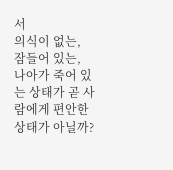서
의식이 없는, 잠들어 있는, 나아가 죽어 있는 상태가 곧 사람에게 편안한 상태가 아닐까?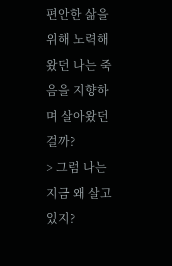편안한 삶을 위해 노력해왔던 나는 죽음을 지향하며 살아왔던 걸까?
> 그럼 나는 지금 왜 살고 있지?